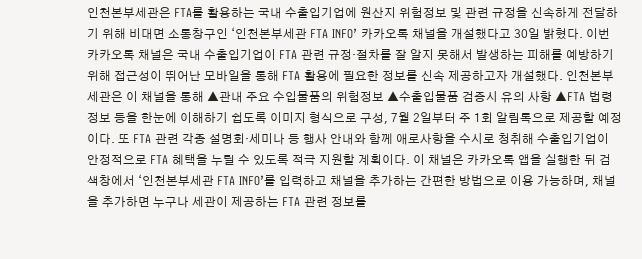인천본부세관은 FTA를 활용하는 국내 수출입기업에 원산지 위험정보 및 관련 규정을 신속하게 전달하기 위해 비대면 소통창구인 ‘인천본부세관 FTA INFO’ 카카오톡 채널을 개설했다고 30일 밝혔다. 이번 카카오톡 채널은 국내 수출입기업이 FTA 관련 규정‧절차를 잘 알지 못해서 발생하는 피해를 예방하기 위해 접근성이 뛰어난 모바일을 통해 FTA 활용에 필요한 정보를 신속 제공하고자 개설했다. 인천본부세관은 이 채널을 통해 ▲관내 주요 수입물품의 위험정보 ▲수출입물품 검증시 유의 사항 ▲FTA 법령정보 등을 한눈에 이해하기 쉽도록 이미지 형식으로 구성, 7월 2일부터 주 1회 알림톡으로 제공할 예정이다. 또 FTA 관련 각종 설명회·세미나 등 행사 안내와 함께 애로사항을 수시로 청취해 수출입기업이 안정적으로 FTA 혜택을 누릴 수 있도록 적극 지원할 계획이다. 이 채널은 카카오톡 앱을 실행한 뒤 검색창에서 ‘인천본부세관 FTA INFO’를 입력하고 채널을 추가하는 간편한 방법으로 이용 가능하며, 채널을 추가하면 누구나 세관이 제공하는 FTA 관련 정보를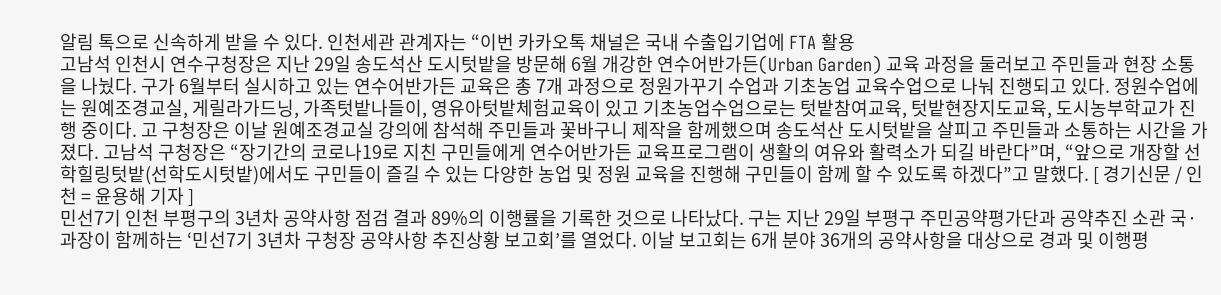알림 톡으로 신속하게 받을 수 있다. 인천세관 관계자는 “이번 카카오톡 채널은 국내 수출입기업에 FTA 활용
고남석 인천시 연수구청장은 지난 29일 송도석산 도시텃밭을 방문해 6월 개강한 연수어반가든(Urban Garden) 교육 과정을 둘러보고 주민들과 현장 소통을 나눴다. 구가 6월부터 실시하고 있는 연수어반가든 교육은 총 7개 과정으로 정원가꾸기 수업과 기초농업 교육수업으로 나눠 진행되고 있다. 정원수업에는 원예조경교실, 게릴라가드닝, 가족텃밭나들이, 영유아텃밭체험교육이 있고 기초농업수업으로는 텃밭참여교육, 텃밭현장지도교육, 도시농부학교가 진행 중이다. 고 구청장은 이날 원예조경교실 강의에 참석해 주민들과 꽃바구니 제작을 함께했으며 송도석산 도시텃밭을 살피고 주민들과 소통하는 시간을 가졌다. 고남석 구청장은 “장기간의 코로나19로 지친 구민들에게 연수어반가든 교육프로그램이 생활의 여유와 활력소가 되길 바란다”며, “앞으로 개장할 선학힐링텃밭(선학도시텃밭)에서도 구민들이 즐길 수 있는 다양한 농업 및 정원 교육을 진행해 구민들이 함께 할 수 있도록 하겠다”고 말했다. [ 경기신문 / 인천 = 윤용해 기자 ]
민선7기 인천 부평구의 3년차 공약사항 점검 결과 89%의 이행률을 기록한 것으로 나타났다. 구는 지난 29일 부평구 주민공약평가단과 공약추진 소관 국·과장이 함께하는 ‘민선7기 3년차 구청장 공약사항 추진상황 보고회’를 열었다. 이날 보고회는 6개 분야 36개의 공약사항을 대상으로 경과 및 이행평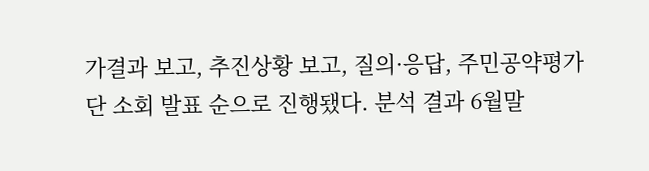가결과 보고, 추진상황 보고, 질의·응답, 주민공약평가단 소회 발표 순으로 진행됐다. 분석 결과 6월말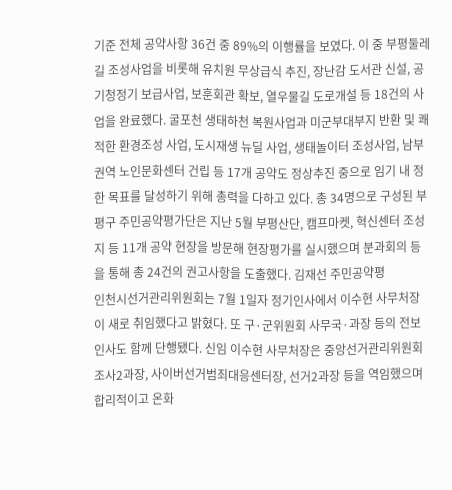기준 전체 공약사항 36건 중 89%의 이행률을 보였다. 이 중 부평둘레길 조성사업을 비롯해 유치원 무상급식 추진, 장난감 도서관 신설, 공기청정기 보급사업, 보훈회관 확보, 열우물길 도로개설 등 18건의 사업을 완료했다. 굴포천 생태하천 복원사업과 미군부대부지 반환 및 쾌적한 환경조성 사업, 도시재생 뉴딜 사업, 생태놀이터 조성사업, 남부권역 노인문화센터 건립 등 17개 공약도 정상추진 중으로 임기 내 정한 목표를 달성하기 위해 총력을 다하고 있다. 총 34명으로 구성된 부평구 주민공약평가단은 지난 5월 부평산단, 캠프마켓, 혁신센터 조성지 등 11개 공약 현장을 방문해 현장평가를 실시했으며 분과회의 등을 통해 총 24건의 권고사항을 도출했다. 김재선 주민공약평
인천시선거관리위원회는 7월 1일자 정기인사에서 이수현 사무처장이 새로 취임했다고 밝혔다. 또 구·군위원회 사무국·과장 등의 전보 인사도 함께 단행됐다. 신임 이수현 사무처장은 중앙선거관리위원회 조사2과장, 사이버선거범죄대응센터장, 선거2과장 등을 역임했으며 합리적이고 온화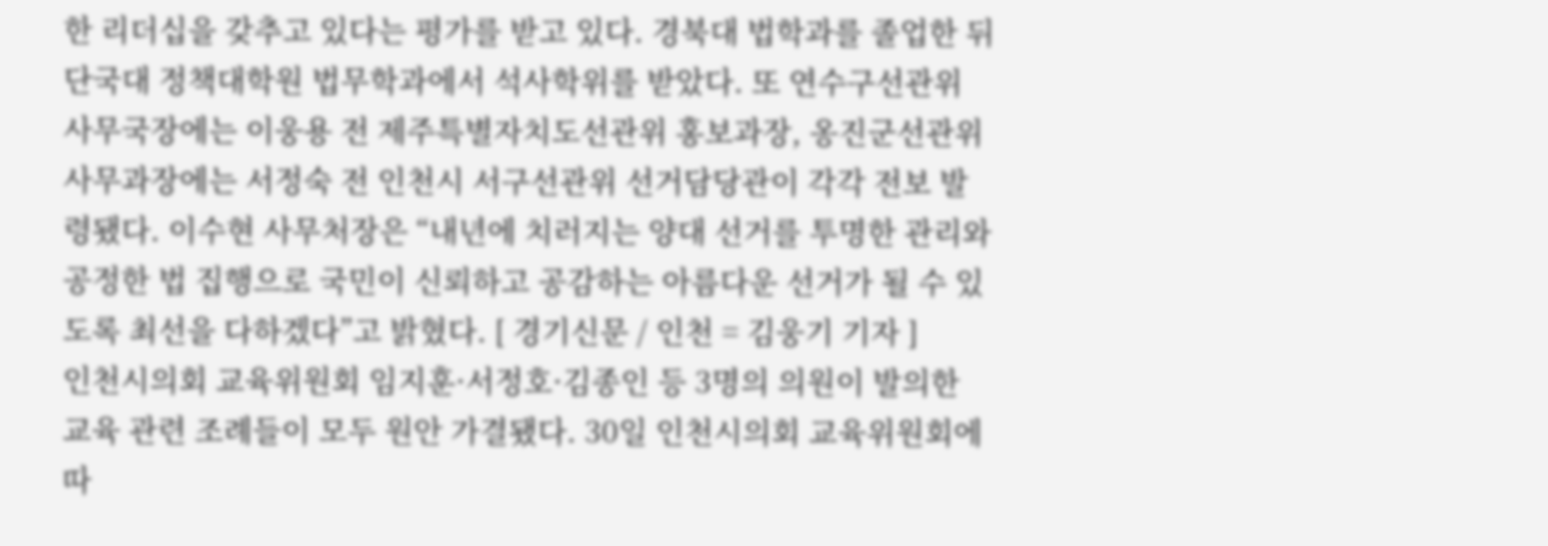한 리더십을 갖추고 있다는 평가를 받고 있다. 경북대 법학과를 졸업한 뒤 단국대 정책대학원 법무학과에서 석사학위를 받았다. 또 연수구선관위 사무국장에는 이웅용 전 제주특별자치도선관위 홍보과장, 옹진군선관위 사무과장에는 서정숙 전 인천시 서구선관위 선거담당관이 각각 전보 발령됐다. 이수현 사무처장은 “내년에 치러지는 양대 선거를 투명한 관리와 공정한 법 집행으로 국민이 신뢰하고 공감하는 아름다운 선거가 될 수 있도록 최선을 다하겠다”고 밝혔다. [ 경기신문 / 인천 = 김웅기 기자 ]
인천시의회 교육위원회 임지훈·서정호·김종인 등 3명의 의원이 발의한 교육 관련 조례들이 모두 원안 가결됐다. 30일 인천시의회 교육위원회에 따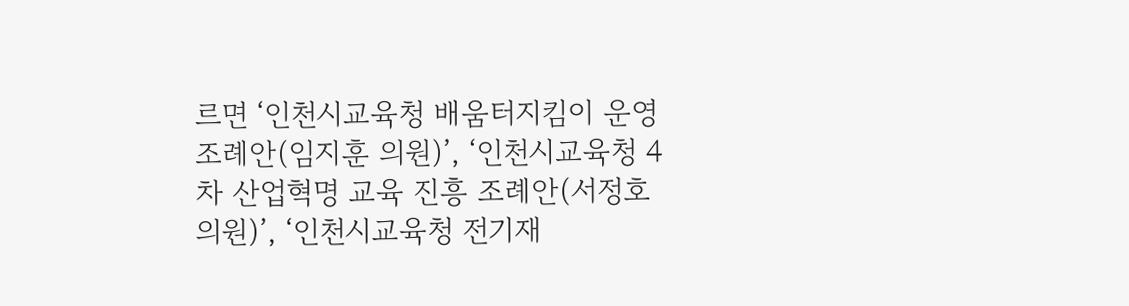르면 ‘인천시교육청 배움터지킴이 운영 조례안(임지훈 의원)’, ‘인천시교육청 4차 산업혁명 교육 진흥 조례안(서정호 의원)’, ‘인천시교육청 전기재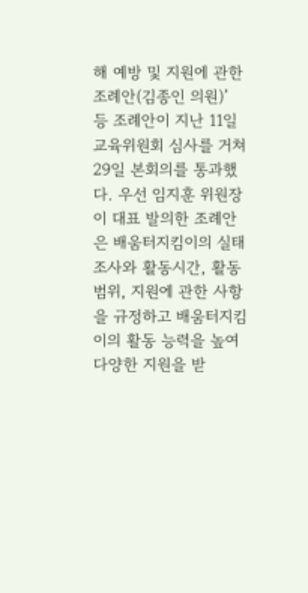해 예방 및 지원에 관한 조례안(김종인 의원)’ 등 조례안이 지난 11일 교육위원회 심사를 거쳐 29일 본회의를 통과했다. 우선 임지훈 위원장이 대표 발의한 조례안은 배움터지킴이의 실태조사와 활동시간, 활동범위, 지원에 관한 사항을 규정하고 배움터지킴이의 활동 능력을 높여 다양한 지원을 받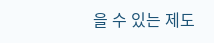을 수 있는 제도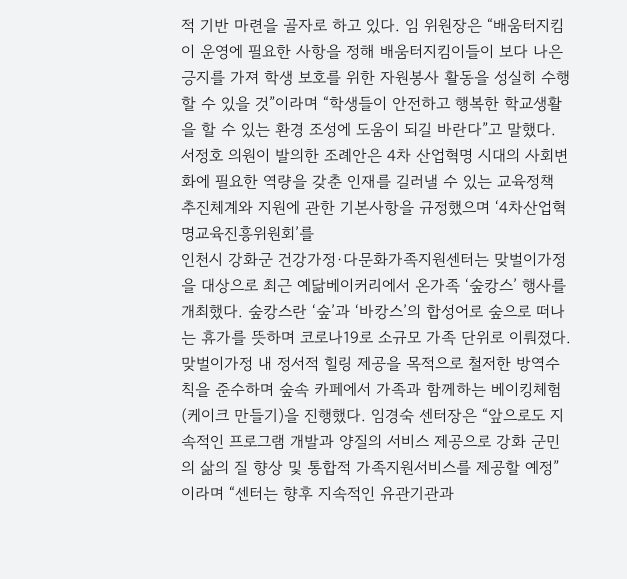적 기반 마련을 골자로 하고 있다. 임 위원장은 “배움터지킴이 운영에 필요한 사항을 정해 배움터지킴이들이 보다 나은 긍지를 가져 학생 보호를 위한 자원봉사 활동을 성실히 수행할 수 있을 것”이라며 “학생들이 안전하고 행복한 학교생활을 할 수 있는 환경 조성에 도움이 되길 바란다”고 말했다. 서정호 의원이 발의한 조례안은 4차 산업혁명 시대의 사회변화에 필요한 역량을 갖춘 인재를 길러낼 수 있는 교육정책 추진체계와 지원에 관한 기본사항을 규정했으며 ‘4차산업혁명교육진흥위원회’를
인천시 강화군 건강가정·다문화가족지원센터는 맞벌이가정을 대상으로 최근 예닮베이커리에서 온가족 ‘숲캉스’ 행사를 개최했다. 숲캉스란 ‘숲’과 ‘바캉스’의 합성어로 숲으로 떠나는 휴가를 뜻하며 코로나19로 소규모 가족 단위로 이뤄졌다. 맞벌이가정 내 정서적 힐링 제공을 목적으로 철저한 방역수칙을 준수하며 숲속 카페에서 가족과 함께하는 베이킹체험(케이크 만들기)을 진행했다. 임경숙 센터장은 “앞으로도 지속적인 프로그램 개발과 양질의 서비스 제공으로 강화 군민의 삶의 질 향상 및 통합적 가족지원서비스를 제공할 예정”이라며 “센터는 향후 지속적인 유관기관과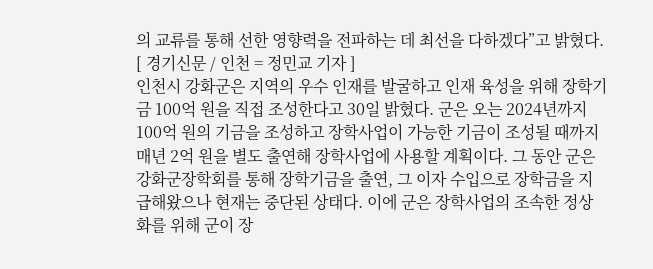의 교류를 통해 선한 영향력을 전파하는 데 최선을 다하겠다”고 밝혔다. [ 경기신문 / 인천 = 정민교 기자 ]
인천시 강화군은 지역의 우수 인재를 발굴하고 인재 육성을 위해 장학기금 100억 원을 직접 조성한다고 30일 밝혔다. 군은 오는 2024년까지 100억 원의 기금을 조성하고 장학사업이 가능한 기금이 조성될 때까지 매년 2억 원을 별도 출연해 장학사업에 사용할 계획이다. 그 동안 군은 강화군장학회를 통해 장학기금을 출연, 그 이자 수입으로 장학금을 지급해왔으나 현재는 중단된 상태다. 이에 군은 장학사업의 조속한 정상화를 위해 군이 장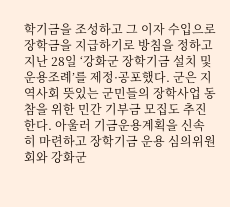학기금을 조성하고 그 이자 수입으로 장학금을 지급하기로 방침을 정하고 지난 28일 ‘강화군 장학기금 설치 및 운용조례’를 제정·공포했다. 군은 지역사회 뜻있는 군민들의 장학사업 동참을 위한 민간 기부금 모집도 추진한다. 아울러 기금운용계획을 신속히 마련하고 장학기금 운용 심의위원회와 강화군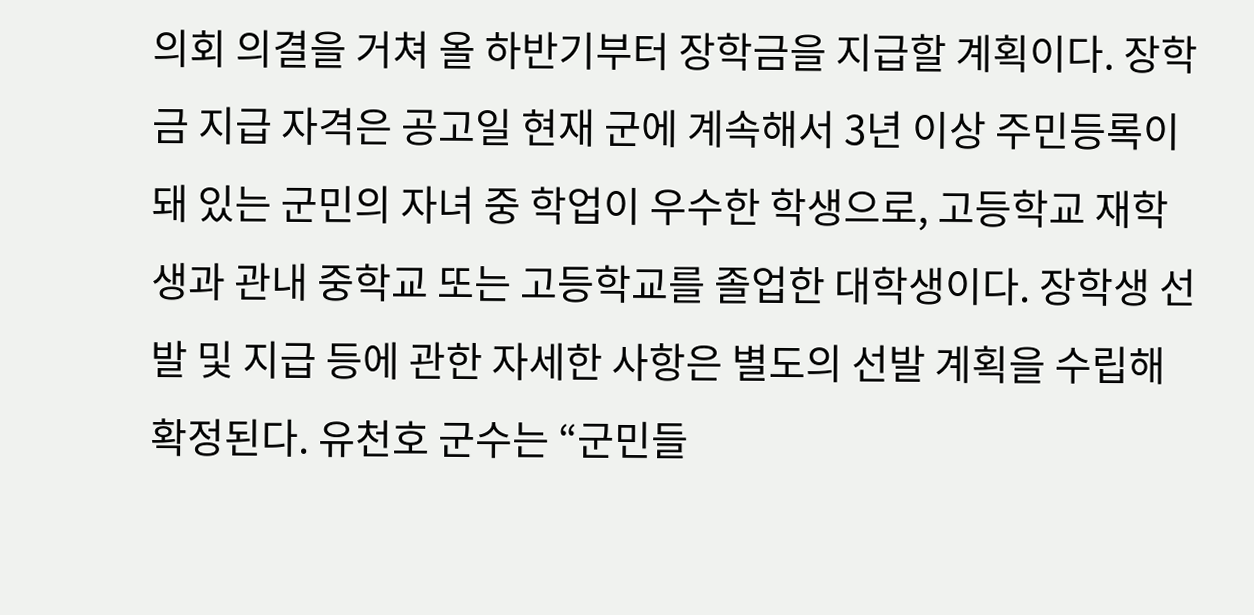의회 의결을 거쳐 올 하반기부터 장학금을 지급할 계획이다. 장학금 지급 자격은 공고일 현재 군에 계속해서 3년 이상 주민등록이 돼 있는 군민의 자녀 중 학업이 우수한 학생으로, 고등학교 재학생과 관내 중학교 또는 고등학교를 졸업한 대학생이다. 장학생 선발 및 지급 등에 관한 자세한 사항은 별도의 선발 계획을 수립해 확정된다. 유천호 군수는 “군민들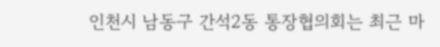인천시 남동구 간석2동 통장협의회는 최근 마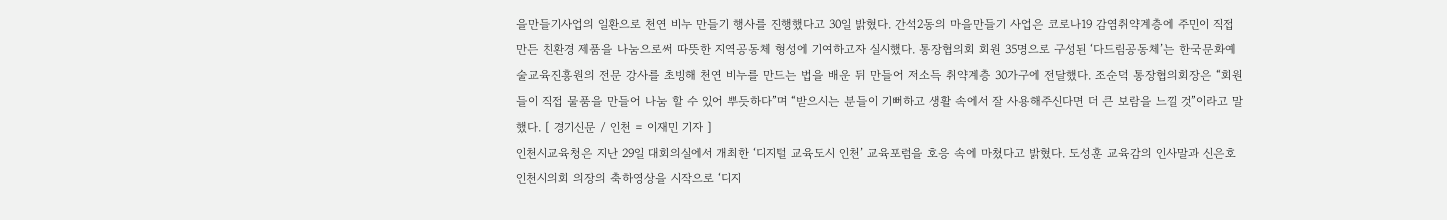을만들기사업의 일환으로 천연 비누 만들기 행사를 진행했다고 30일 밝혔다. 간석2동의 마을만들기 사업은 코로나19 감염취약계층에 주민이 직접 만든 친환경 제품을 나눔으로써 따뜻한 지역공동체 형성에 기여하고자 실시했다. 통장협의회 회원 35명으로 구성된 ‘다드림공동체’는 한국문화예술교육진흥원의 전문 강사를 초빙해 천연 비누를 만드는 법을 배운 뒤 만들어 저소득 취약계층 30가구에 전달했다. 조순덕 통장협의회장은 “회원들이 직접 물품을 만들어 나눔 할 수 있어 뿌듯하다”며 “받으시는 분들이 기뻐하고 생활 속에서 잘 사용해주신다면 더 큰 보람을 느낄 것”이라고 말했다. [ 경기신문 / 인천 = 이재민 기자 ]
인천시교육청은 지난 29일 대회의실에서 개최한 ‘디지털 교육도시 인천’ 교육포럼을 호응 속에 마쳤다고 밝혔다. 도성훈 교육감의 인사말과 신은호 인천시의회 의장의 축하영상을 시작으로 ‘디지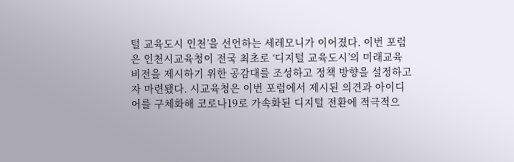털 교육도시 인천’을 선언하는 세레모니가 이어졌다. 이번 포럼은 인천시교육청이 전국 최초로 ‘디지털 교육도시’의 미래교육 비전을 제시하기 위한 공감대를 조성하고 정책 방향을 설정하고자 마련됐다. 시교육청은 이번 포럼에서 제시된 의견과 아이디어를 구체화해 코로나19로 가속화된 디지털 전환에 적극적으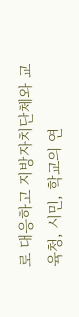로 대응하고 지방자치단체와 교육청, 시민, 학교의 연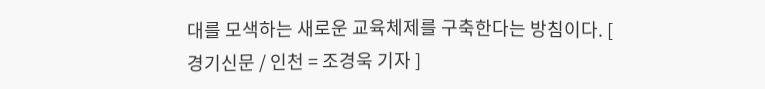대를 모색하는 새로운 교육체제를 구축한다는 방침이다. [ 경기신문 / 인천 = 조경욱 기자 ]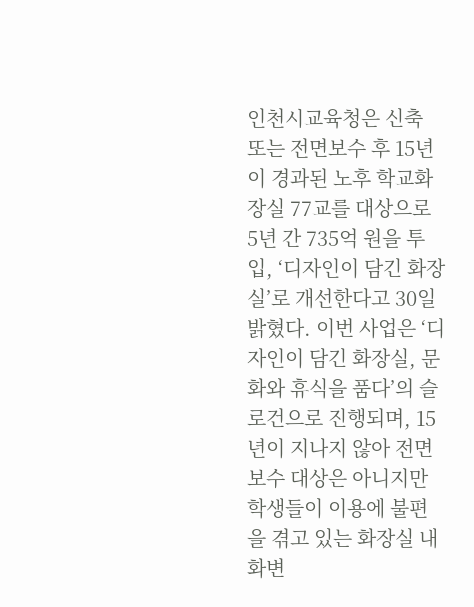인천시교육청은 신축 또는 전면보수 후 15년이 경과된 노후 학교화장실 77교를 대상으로 5년 간 735억 원을 투입, ‘디자인이 담긴 화장실’로 개선한다고 30일 밝혔다. 이번 사업은 ‘디자인이 담긴 화장실, 문화와 휴식을 품다’의 슬로건으로 진행되며, 15년이 지나지 않아 전면보수 대상은 아니지만 학생들이 이용에 불편을 겪고 있는 화장실 내 화변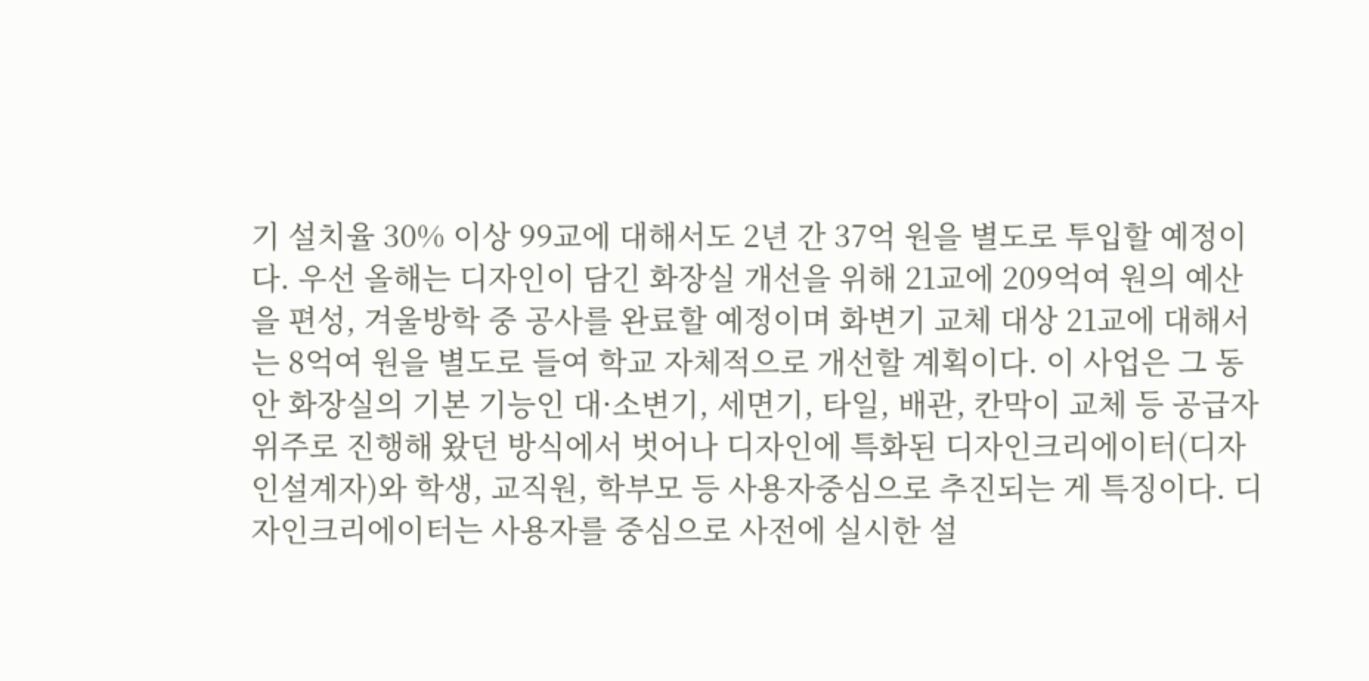기 설치율 30% 이상 99교에 대해서도 2년 간 37억 원을 별도로 투입할 예정이다. 우선 올해는 디자인이 담긴 화장실 개선을 위해 21교에 209억여 원의 예산을 편성, 겨울방학 중 공사를 완료할 예정이며 화변기 교체 대상 21교에 대해서는 8억여 원을 별도로 들여 학교 자체적으로 개선할 계획이다. 이 사업은 그 동안 화장실의 기본 기능인 대·소변기, 세면기, 타일, 배관, 칸막이 교체 등 공급자 위주로 진행해 왔던 방식에서 벗어나 디자인에 특화된 디자인크리에이터(디자인설계자)와 학생, 교직원, 학부모 등 사용자중심으로 추진되는 게 특징이다. 디자인크리에이터는 사용자를 중심으로 사전에 실시한 설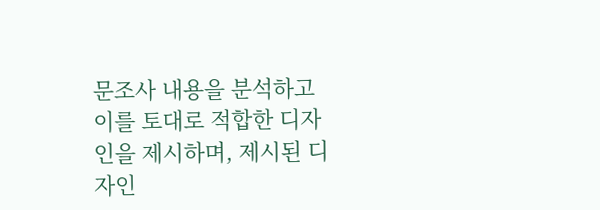문조사 내용을 분석하고 이를 토대로 적합한 디자인을 제시하며, 제시된 디자인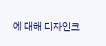에 대해 디자인크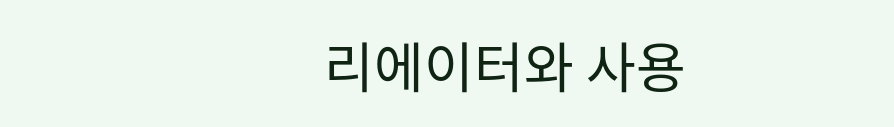리에이터와 사용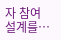자 참여설계를…